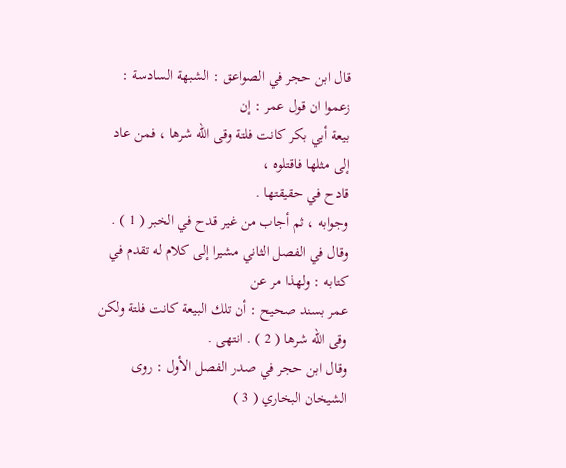قال ابن حجر في الصواعق : الشبهة السادسة : زعموا ان قول عمر : إن
بيعة أبي بكر كانت فلتة وقى الله شرها ، فمن عاد إلى مثلها فاقتلوه ،
قادح في حقيقتها .
وجوابه ، ثم أجاب من غير قدح في الخبر ( 1 ) .
وقال في الفصل الثاني مشيرا إلى كلام له تقدم في كتابه : ولهذا مر عن
عمر بسند صحيح : أن تلك البيعة كانت فلتة ولكن وقى الله شرها ( 2 ) . انتهى .
وقال ابن حجر في صدر الفصل الأول : روى الشيخان البخاري ( 3 )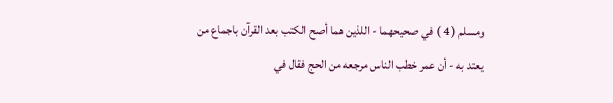ومسلم ( 4 ) في صحيحهما - اللذين هما أصح الكتب بعد القرآن باجماع من
يعتد به - أن عمر خطب الناس مرجعه من الحج فقال في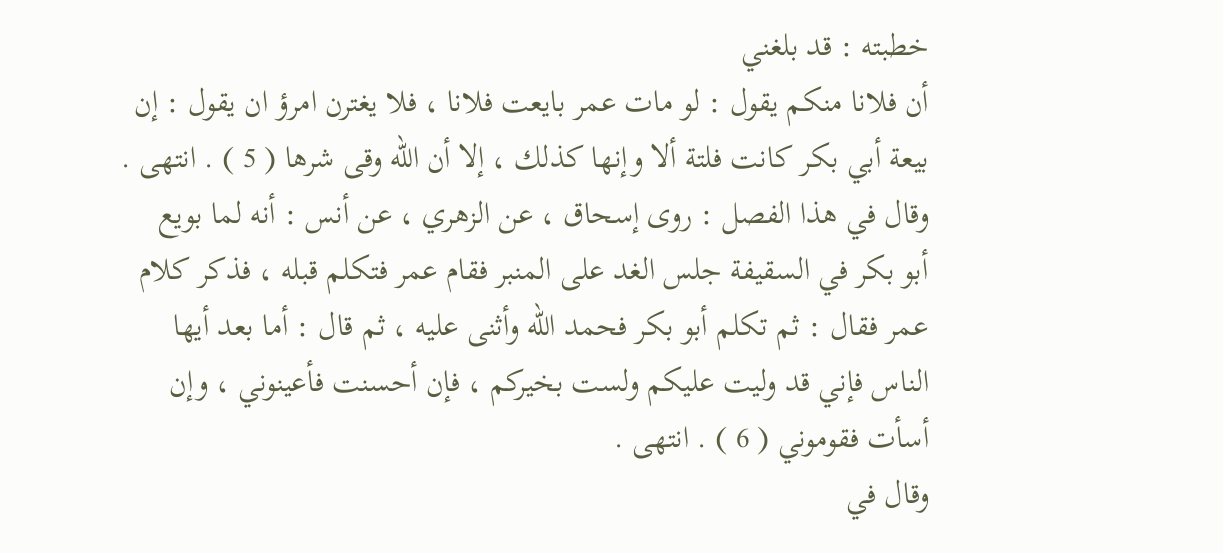خطبته : قد بلغني
أن فلانا منكم يقول : لو مات عمر بايعت فلانا ، فلا يغترن امرؤ ان يقول : إن
بيعة أبي بكر كانت فلتة ألا وإنها كذلك ، إلا أن الله وقى شرها ( 5 ) . انتهى .
وقال في هذا الفصل : روى إسحاق ، عن الزهري ، عن أنس : أنه لما بويع
أبو بكر في السقيفة جلس الغد على المنبر فقام عمر فتكلم قبله ، فذكر كلام
عمر فقال : ثم تكلم أبو بكر فحمد الله وأثنى عليه ، ثم قال : أما بعد أيها
الناس فإني قد وليت عليكم ولست بخيركم ، فإن أحسنت فأعينوني ، وإن
أسأت فقوموني ( 6 ) . انتهى .
وقال في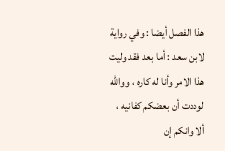هذا الفصل أيضا : وفي رواية لابن سعد : أما بعد فقد وليت
هذا الامر وأنا له كاره ، ووالله لوددت أن بعضكم كفانيه ، ألا وانكم إن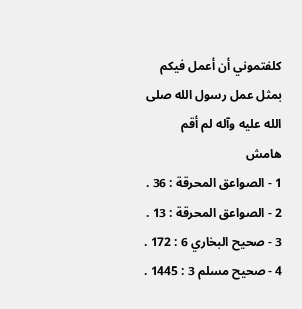كلفتموني أن أعمل فيكم بمثل عمل رسول الله صلى الله عليه وآله لم أقم
هامش
1 - الصواعق المحرقة : 36 .
2 - الصواعق المحرقة : 13 .
3 - صحيح البخاري 6 : 172 .
4 - صحيح مسلم 3 : 1445 .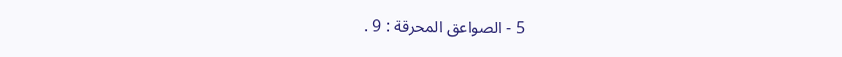5 - الصواعق المحرقة : 9 .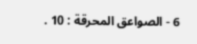6 - الصواعق المحرقة : 10 .